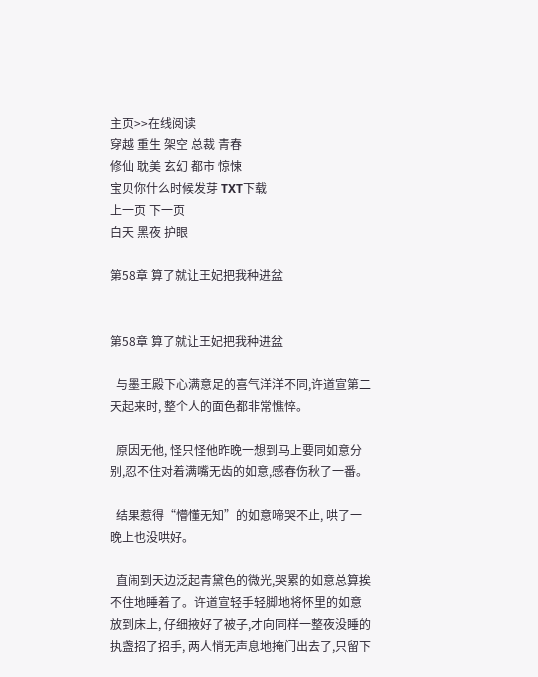主页>>在线阅读
穿越 重生 架空 总裁 青春
修仙 耽美 玄幻 都市 惊悚
宝贝你什么时候发芽 TXT下载
上一页 下一页
白天 黑夜 护眼

第58章 算了就让王妃把我种进盆


第58章 算了就让王妃把我种进盆

  与墨王殿下心满意足的喜气洋洋不同,许道宣第二天起来时, 整个人的面色都非常憔悴。

  原因无他, 怪只怪他昨晚一想到马上要同如意分别,忍不住对着满嘴无齿的如意,感春伤秋了一番。

  结果惹得“懵懂无知”的如意啼哭不止, 哄了一晚上也没哄好。

  直闹到天边泛起青黛色的微光,哭累的如意总算挨不住地睡着了。许道宣轻手轻脚地将怀里的如意放到床上, 仔细掖好了被子,才向同样一整夜没睡的执盏招了招手, 两人悄无声息地掩门出去了,只留下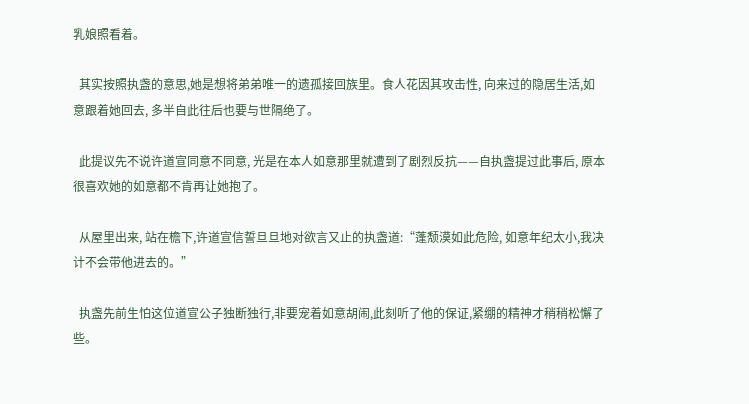乳娘照看着。

  其实按照执盏的意思,她是想将弟弟唯一的遗孤接回族里。食人花因其攻击性, 向来过的隐居生活,如意跟着她回去, 多半自此往后也要与世隔绝了。

  此提议先不说许道宣同意不同意, 光是在本人如意那里就遭到了剧烈反抗——自执盏提过此事后, 原本很喜欢她的如意都不肯再让她抱了。

  从屋里出来, 站在檐下,许道宣信誓旦旦地对欲言又止的执盏道:“蓬颓漠如此危险, 如意年纪太小,我决计不会带他进去的。”

  执盏先前生怕这位道宣公子独断独行,非要宠着如意胡闹,此刻听了他的保证,紧绷的精神才稍稍松懈了些。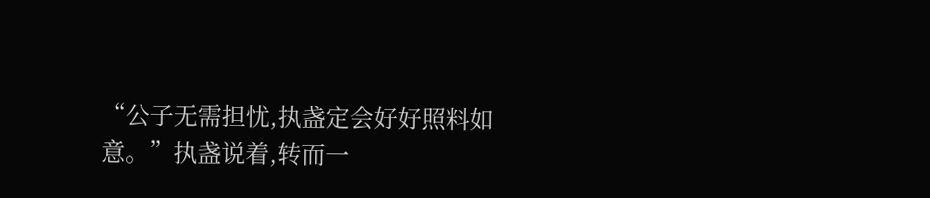“公子无需担忧,执盏定会好好照料如意。”执盏说着,转而一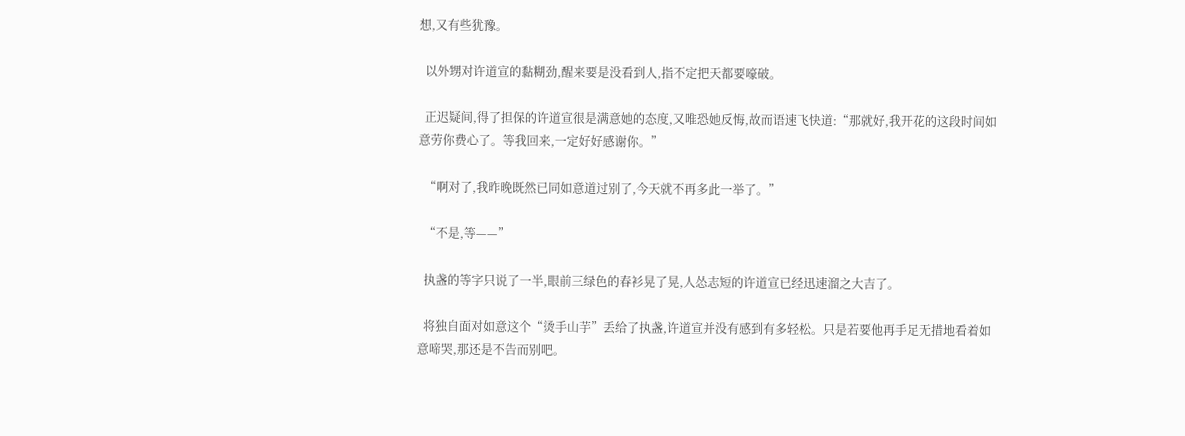想,又有些犹豫。

  以外甥对许道宣的黏糊劲,醒来要是没看到人,指不定把天都要嚎破。

  正迟疑间,得了担保的许道宣很是满意她的态度,又唯恐她反悔,故而语速飞快道:“那就好,我开花的这段时间如意劳你费心了。等我回来,一定好好感谢你。”

  “啊对了,我昨晚既然已同如意道过别了,今天就不再多此一举了。”

  “不是,等——”

  执盏的等字只说了一半,眼前三绿色的春衫晃了晃,人怂志短的许道宣已经迅速溜之大吉了。

  将独自面对如意这个“烫手山芋”丢给了执盏,许道宣并没有感到有多轻松。只是若要他再手足无措地看着如意啼哭,那还是不告而别吧。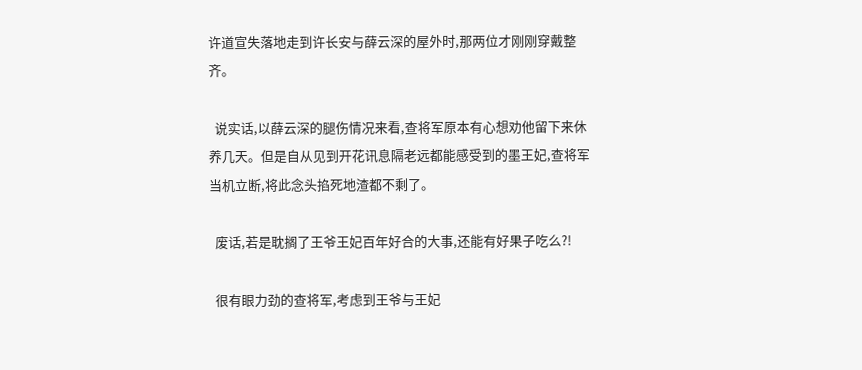许道宣失落地走到许长安与薛云深的屋外时,那两位才刚刚穿戴整齐。

  说实话,以薛云深的腿伤情况来看,查将军原本有心想劝他留下来休养几天。但是自从见到开花讯息隔老远都能感受到的墨王妃,查将军当机立断,将此念头掐死地渣都不剩了。

  废话,若是耽搁了王爷王妃百年好合的大事,还能有好果子吃么?!

  很有眼力劲的查将军,考虑到王爷与王妃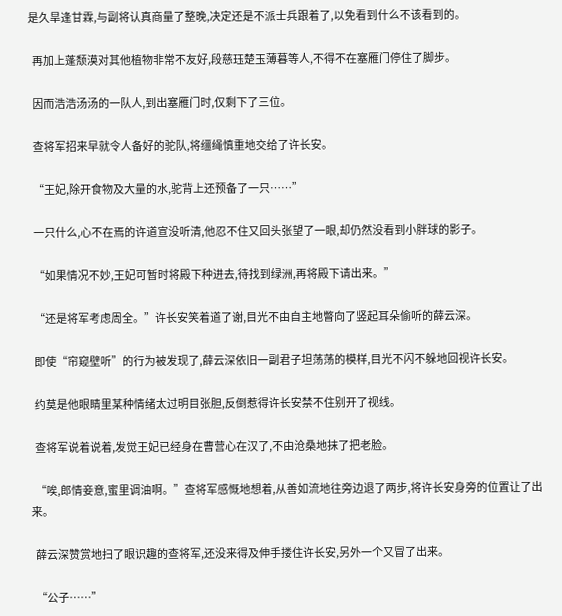是久旱逢甘霖,与副将认真商量了整晚,决定还是不派士兵跟着了,以免看到什么不该看到的。

  再加上蓬颓漠对其他植物非常不友好,段慈珏楚玉薄暮等人,不得不在塞雁门停住了脚步。

  因而浩浩汤汤的一队人,到出塞雁门时,仅剩下了三位。

  查将军招来早就令人备好的驼队,将缰绳慎重地交给了许长安。

  “王妃,除开食物及大量的水,驼背上还预备了一只……”

  一只什么,心不在焉的许道宣没听清,他忍不住又回头张望了一眼,却仍然没看到小胖球的影子。

  “如果情况不妙,王妃可暂时将殿下种进去,待找到绿洲,再将殿下请出来。”

  “还是将军考虑周全。”许长安笑着道了谢,目光不由自主地瞥向了竖起耳朵偷听的薛云深。

  即使“帘窥壁听”的行为被发现了,薛云深依旧一副君子坦荡荡的模样,目光不闪不躲地回视许长安。

  约莫是他眼睛里某种情绪太过明目张胆,反倒惹得许长安禁不住别开了视线。

  查将军说着说着,发觉王妃已经身在曹营心在汉了,不由沧桑地抹了把老脸。

  “唉,郎情妾意,蜜里调油啊。”查将军感慨地想着,从善如流地往旁边退了两步,将许长安身旁的位置让了出来。

  薛云深赞赏地扫了眼识趣的查将军,还没来得及伸手搂住许长安,另外一个又冒了出来。

  “公子……”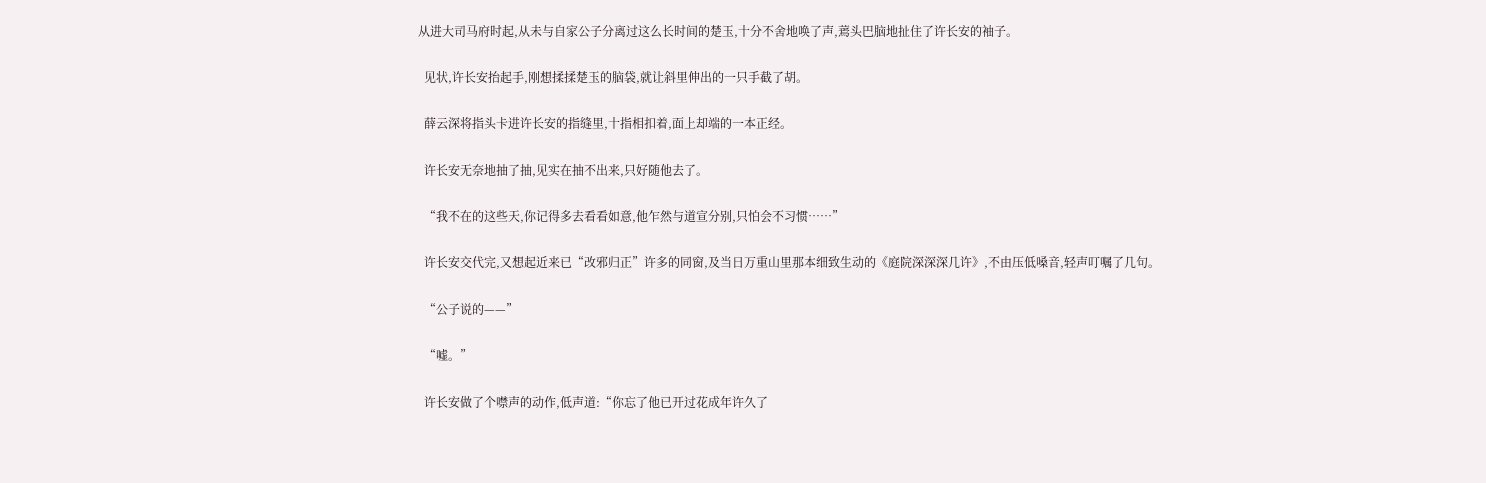从进大司马府时起,从未与自家公子分离过这么长时间的楚玉,十分不舍地唤了声,蔫头巴脑地扯住了许长安的袖子。

  见状,许长安抬起手,刚想揉揉楚玉的脑袋,就让斜里伸出的一只手截了胡。

  薛云深将指头卡进许长安的指缝里,十指相扣着,面上却端的一本正经。

  许长安无奈地抽了抽,见实在抽不出来,只好随他去了。

  “我不在的这些天,你记得多去看看如意,他乍然与道宣分别,只怕会不习惯……”

  许长安交代完,又想起近来已“改邪归正”许多的同窗,及当日万重山里那本细致生动的《庭院深深深几许》,不由压低嗓音,轻声叮嘱了几句。

  “公子说的——”

  “嘘。”

  许长安做了个噤声的动作,低声道:“你忘了他已开过花成年许久了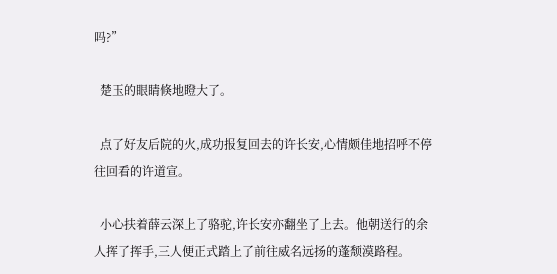吗?”

  楚玉的眼睛倏地瞪大了。

  点了好友后院的火,成功报复回去的许长安,心情颇佳地招呼不停往回看的许道宣。

  小心扶着薛云深上了骆驼,许长安亦翻坐了上去。他朝送行的余人挥了挥手,三人便正式踏上了前往威名远扬的蓬颓漠路程。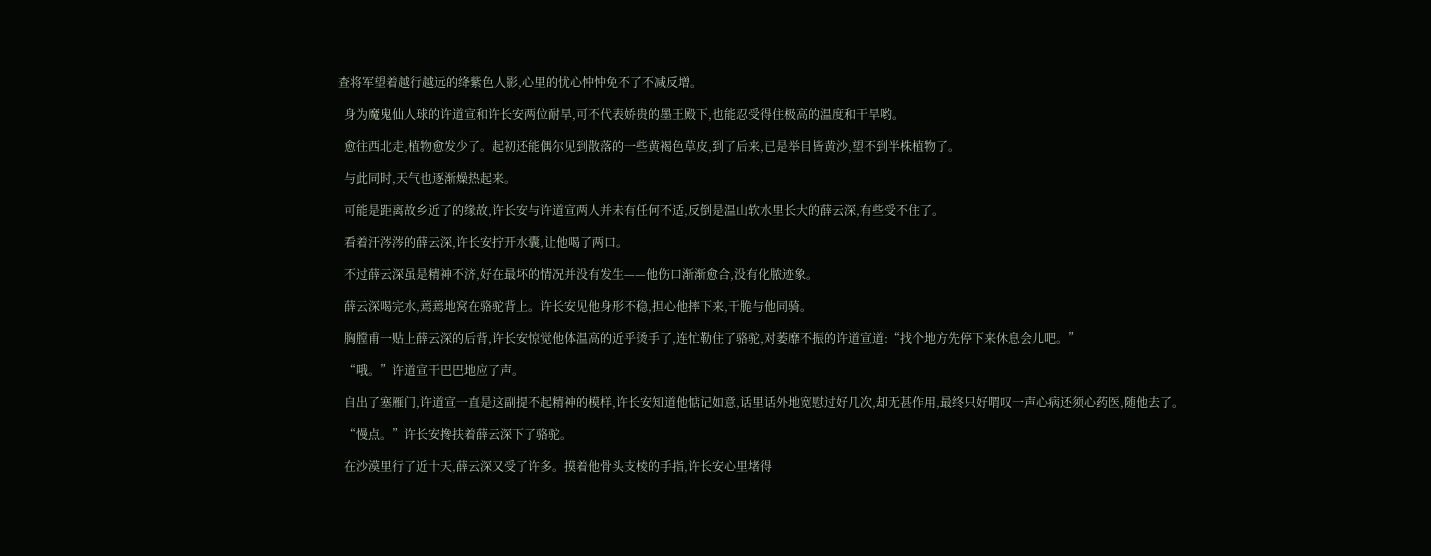查将军望着越行越远的绛紫色人影,心里的忧心忡忡免不了不减反增。

  身为魔鬼仙人球的许道宣和许长安两位耐旱,可不代表娇贵的墨王殿下,也能忍受得住极高的温度和干旱哟。

  愈往西北走,植物愈发少了。起初还能偶尔见到散落的一些黄褐色草皮,到了后来,已是举目皆黄沙,望不到半株植物了。

  与此同时,天气也逐渐燥热起来。

  可能是距离故乡近了的缘故,许长安与许道宣两人并未有任何不适,反倒是温山软水里长大的薛云深,有些受不住了。

  看着汗涔涔的薛云深,许长安拧开水囊,让他喝了两口。

  不过薛云深虽是精神不济,好在最坏的情况并没有发生——他伤口渐渐愈合,没有化脓迹象。

  薛云深喝完水,蔫蔫地窝在骆驼背上。许长安见他身形不稳,担心他摔下来,干脆与他同骑。

  胸膛甫一贴上薛云深的后背,许长安惊觉他体温高的近乎烫手了,连忙勒住了骆驼,对萎靡不振的许道宣道:“找个地方先停下来休息会儿吧。”

  “哦。”许道宣干巴巴地应了声。

  自出了塞雁门,许道宣一直是这副提不起精神的模样,许长安知道他惦记如意,话里话外地宽慰过好几次,却无甚作用,最终只好喟叹一声心病还须心药医,随他去了。

  “慢点。”许长安搀扶着薛云深下了骆驼。

  在沙漠里行了近十天,薛云深又受了许多。摸着他骨头支棱的手指,许长安心里堵得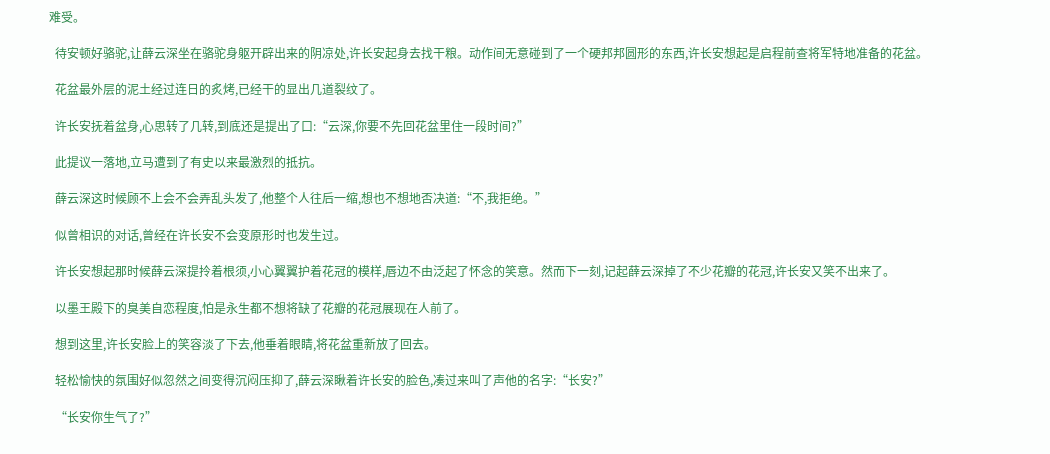难受。

  待安顿好骆驼,让薛云深坐在骆驼身躯开辟出来的阴凉处,许长安起身去找干粮。动作间无意碰到了一个硬邦邦圆形的东西,许长安想起是启程前查将军特地准备的花盆。

  花盆最外层的泥土经过连日的炙烤,已经干的显出几道裂纹了。

  许长安抚着盆身,心思转了几转,到底还是提出了口:“云深,你要不先回花盆里住一段时间?”

  此提议一落地,立马遭到了有史以来最激烈的抵抗。

  薛云深这时候顾不上会不会弄乱头发了,他整个人往后一缩,想也不想地否决道:“不,我拒绝。”

  似曾相识的对话,曾经在许长安不会变原形时也发生过。

  许长安想起那时候薛云深提拎着根须,小心翼翼护着花冠的模样,唇边不由泛起了怀念的笑意。然而下一刻,记起薛云深掉了不少花瓣的花冠,许长安又笑不出来了。

  以墨王殿下的臭美自恋程度,怕是永生都不想将缺了花瓣的花冠展现在人前了。

  想到这里,许长安脸上的笑容淡了下去,他垂着眼睛,将花盆重新放了回去。

  轻松愉快的氛围好似忽然之间变得沉闷压抑了,薛云深瞅着许长安的脸色,凑过来叫了声他的名字:“长安?”

  “长安你生气了?”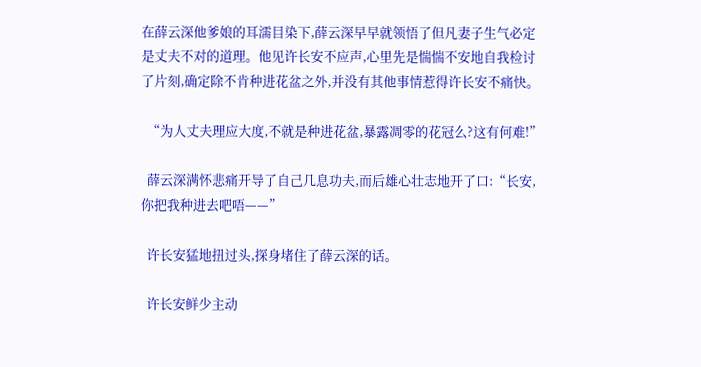在薛云深他爹娘的耳濡目染下,薛云深早早就领悟了但凡妻子生气必定是丈夫不对的道理。他见许长安不应声,心里先是惴惴不安地自我检讨了片刻,确定除不肯种进花盆之外,并没有其他事情惹得许长安不痛快。

  “为人丈夫理应大度,不就是种进花盆,暴露凋零的花冠么?这有何难!”

  薛云深满怀悲痛开导了自己几息功夫,而后雄心壮志地开了口:“长安,你把我种进去吧唔——”

  许长安猛地扭过头,探身堵住了薛云深的话。

  许长安鲜少主动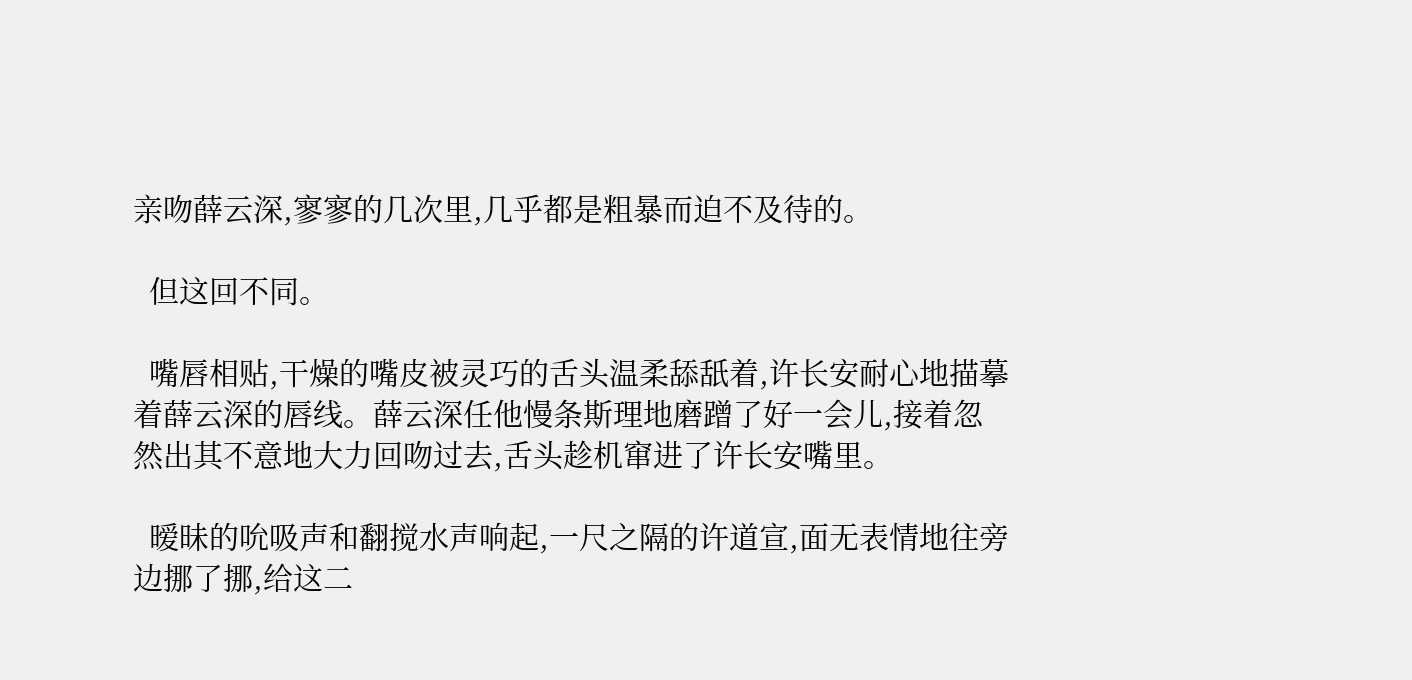亲吻薛云深,寥寥的几次里,几乎都是粗暴而迫不及待的。

  但这回不同。

  嘴唇相贴,干燥的嘴皮被灵巧的舌头温柔舔舐着,许长安耐心地描摹着薛云深的唇线。薛云深任他慢条斯理地磨蹭了好一会儿,接着忽然出其不意地大力回吻过去,舌头趁机窜进了许长安嘴里。

  暧昧的吮吸声和翻搅水声响起,一尺之隔的许道宣,面无表情地往旁边挪了挪,给这二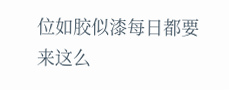位如胶似漆每日都要来这么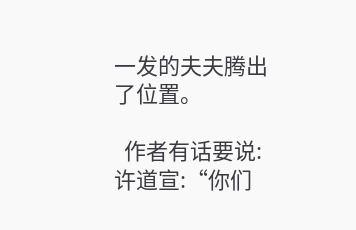一发的夫夫腾出了位置。

  作者有话要说:  许道宣:“你们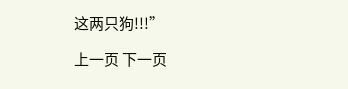这两只狗!!!”

上一页 下一页